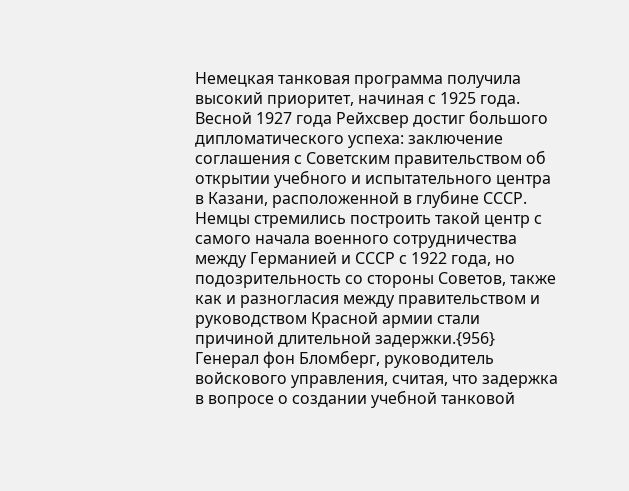Немецкая танковая программа получила высокий приоритет, начиная с 1925 года. Весной 1927 года Рейхсвер достиг большого дипломатического успеха: заключение соглашения с Советским правительством об открытии учебного и испытательного центра в Казани, расположенной в глубине СССР. Немцы стремились построить такой центр с самого начала военного сотрудничества между Германией и СССР с 1922 года, но подозрительность со стороны Советов, также как и разногласия между правительством и руководством Красной армии стали причиной длительной задержки.{956} Генерал фон Бломберг, руководитель войскового управления, считая, что задержка в вопросе о создании учебной танковой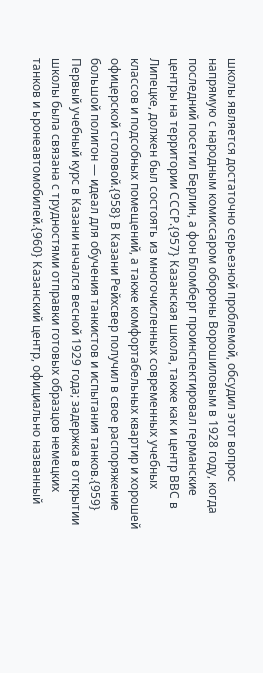школы является достаточно серьезной проблемой, обсудил этот вопрос напрямую с народным комиссаром обороны Ворошиловым в 1928 году, когда последний посетил Берлин, а фон Бломберг проинспектировал германские центры на территории СССР.{957} Казанская школа, также как и центр ВВС в Липецке, должен был состоять из многочисленных современных учебных классов и подсобных помещений, а также комфортабельных квартир и хорошей офицерской столовой.{958} В Казани Рейхсвер получил в свое распоряжение большой полигон — идеал для обучения танкистов и испытания танков.{959}
Первый учебный курс в Казани начался весной 1929 года; задержка в открытии школы была связана с трудностями отправки готовых образцов немецких танков и ьронеавтомобилей.{960} Казанский центр, официально названный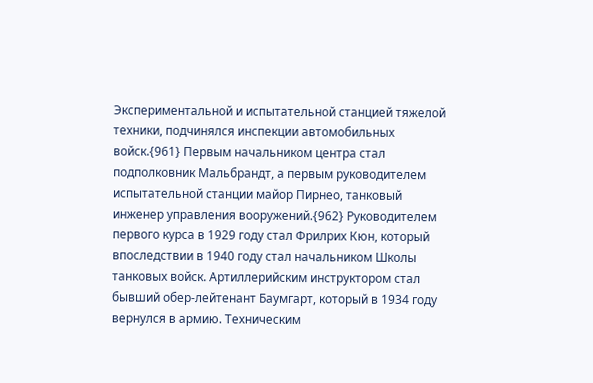Экспериментальной и испытательной станцией тяжелой техники, подчинялся инспекции автомобильных войск.{961} Первым начальником центра стал подполковник Мальбрандт, а первым руководителем испытательной станции майор Пирнео, танковый инженер управления вооружений.{962} Руководителем первого курса в 1929 году стал Фрилрих Кюн, который впоследствии в 1940 году стал начальником Школы танковых войск. Артиллерийским инструктором стал бывший обер-лейтенант Баумгарт, который в 1934 году вернулся в армию. Техническим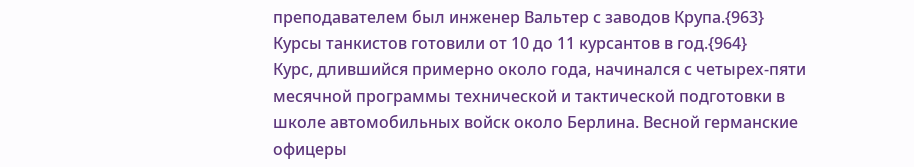преподавателем был инженер Вальтер с заводов Крупа.{963} Курсы танкистов готовили от 10 до 11 курсантов в год.{964}
Курс, длившийся примерно около года, начинался с четырех-пяти месячной программы технической и тактической подготовки в школе автомобильных войск около Берлина. Весной германские офицеры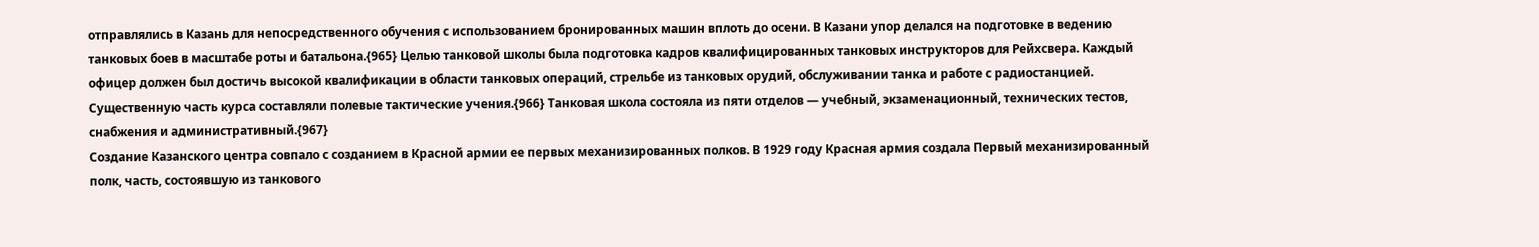отправлялись в Казань для непосредственного обучения с использованием бронированных машин вплоть до осени. В Казани упор делался на подготовке в ведению танковых боев в масштабе роты и батальона.{965} Целью танковой школы была подготовка кадров квалифицированных танковых инструкторов для Рейхсвера. Каждый офицер должен был достичь высокой квалификации в области танковых операций, стрельбе из танковых орудий, обслуживании танка и работе с радиостанцией. Существенную часть курса составляли полевые тактические учения.{966} Танковая школа состояла из пяти отделов — учебный, экзаменационный, технических тестов, снабжения и административный.{967}
Создание Казанского центра совпало с созданием в Красной армии ее первых механизированных полков. В 1929 году Красная армия создала Первый механизированный полк, часть, состоявшую из танкового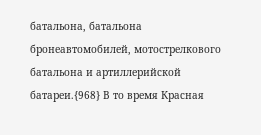батальона, батальона бронеавтомобилей, мотострелкового батальона и артиллерийской батареи.{968} В то время Красная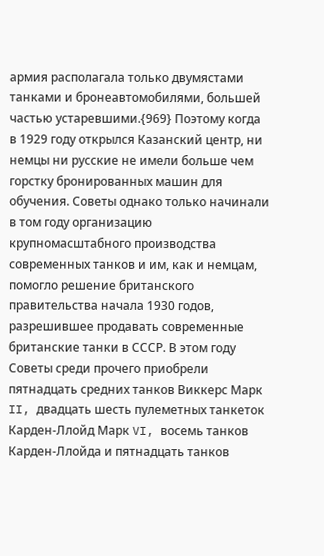армия располагала только двумястами танками и бронеавтомобилями, большей частью устаревшими.{969} Поэтому когда в 1929 году открылся Казанский центр, ни немцы ни русские не имели больше чем горстку бронированных машин для обучения. Советы однако только начинали в том году организацию крупномасштабного производства современных танков и им, как и немцам, помогло решение британского правительства начала 1930 годов, разрешившее продавать современные британские танки в СССР. В этом году Советы среди прочего приобрели пятнадцать средних танков Виккерс Марк II, двадцать шесть пулеметных танкеток Карден-Ллойд Марк VI, восемь танков Карден-Ллойда и пятнадцать танков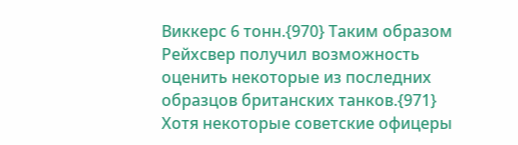Виккерс 6 тонн.{970} Таким образом Рейхсвер получил возможность оценить некоторые из последних образцов британских танков.{971}
Хотя некоторые советские офицеры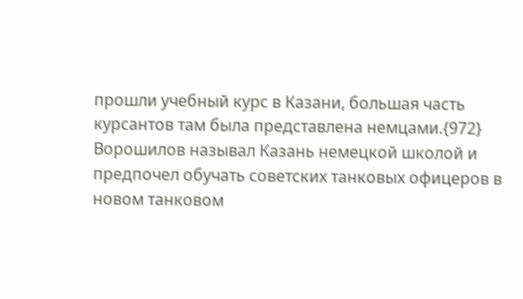прошли учебный курс в Казани, большая часть курсантов там была представлена немцами.{972} Ворошилов называл Казань немецкой школой и предпочел обучать советских танковых офицеров в новом танковом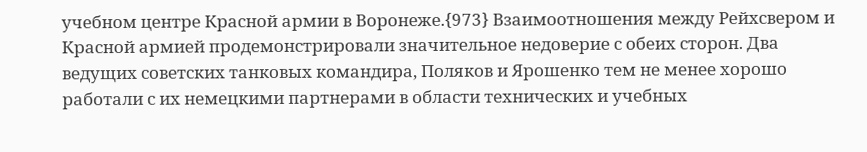учебном центре Красной армии в Воронеже.{973} Взаимоотношения между Рейхсвером и Красной армией продемонстрировали значительное недоверие с обеих сторон. Два ведущих советских танковых командира, Поляков и Ярошенко тем не менее хорошо работали с их немецкими партнерами в области технических и учебных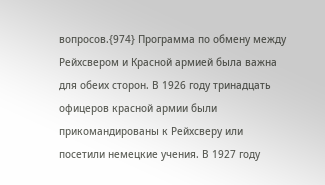вопросов.{974} Программа по обмену между Рейхсвером и Красной армией была важна для обеих сторон. В 1926 году тринадцать офицеров красной армии были прикомандированы к Рейхсверу или посетили немецкие учения. В 1927 году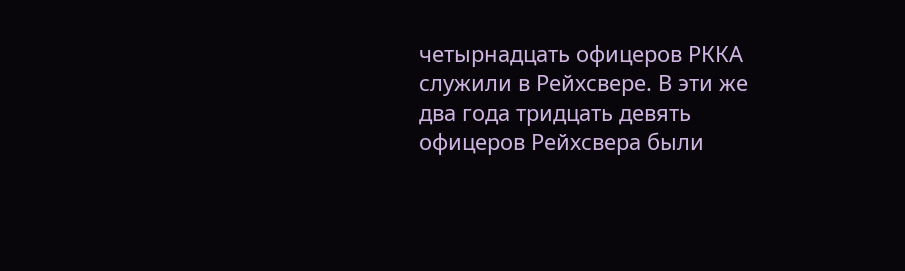четырнадцать офицеров РККА служили в Рейхсвере. В эти же два года тридцать девять офицеров Рейхсвера были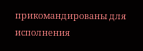прикомандированы для исполнения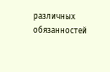различных обязанностей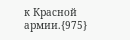к Красной армии.{975}